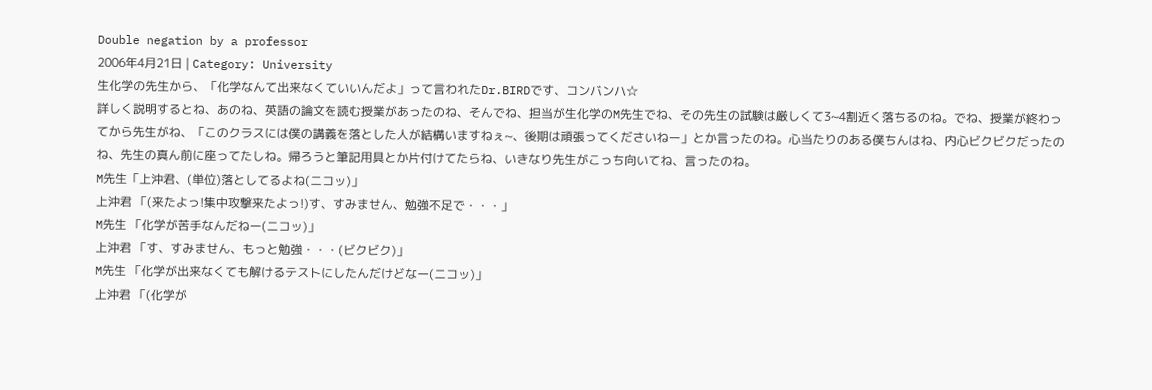Double negation by a professor
2006年4月21日 | Category: University
生化学の先生から、「化学なんて出来なくていいんだよ」って言われたDr.BIRDです、コンバンハ☆
詳しく説明するとね、あのね、英語の論文を読む授業があったのね、そんでね、担当が生化学のM先生でね、その先生の試験は厳しくて3~4割近く落ちるのね。でね、授業が終わってから先生がね、「このクラスには僕の講義を落とした人が結構いますねぇ~、後期は頑張ってくださいねー」とか言ったのね。心当たりのある僕ちんはね、内心ビクビクだったのね、先生の真ん前に座ってたしね。帰ろうと筆記用具とか片付けてたらね、いきなり先生がこっち向いてね、言ったのね。
M先生「上沖君、(単位)落としてるよね(ニコッ)」
上沖君 「(来たよっ!集中攻撃来たよっ!)す、すみません、勉強不足で・・・」
M先生 「化学が苦手なんだねー(ニコッ)」
上沖君 「す、すみません、もっと勉強・・・(ビクビク)」
M先生 「化学が出来なくても解けるテストにしたんだけどなー(ニコッ)」
上沖君 「(化学が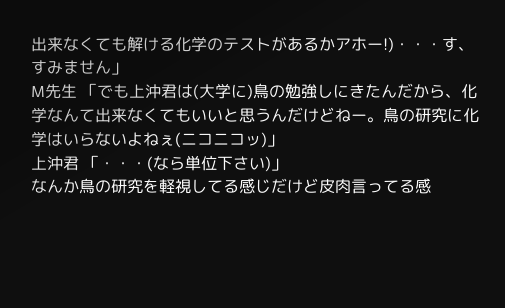出来なくても解ける化学のテストがあるかアホー!)・・・す、すみません」
M先生 「でも上沖君は(大学に)鳥の勉強しにきたんだから、化学なんて出来なくてもいいと思うんだけどねー。鳥の研究に化学はいらないよねぇ(ニコニコッ)」
上沖君 「・・・(なら単位下さい)」
なんか鳥の研究を軽視してる感じだけど皮肉言ってる感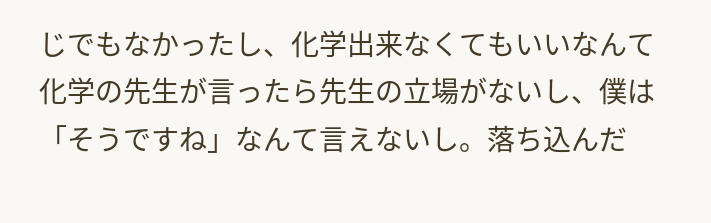じでもなかったし、化学出来なくてもいいなんて化学の先生が言ったら先生の立場がないし、僕は「そうですね」なんて言えないし。落ち込んだ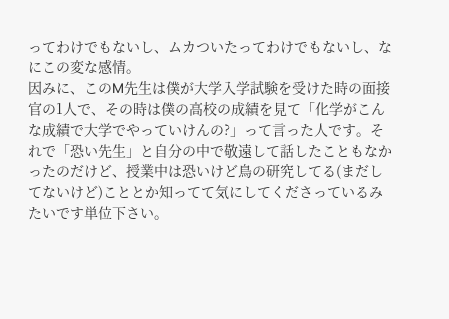ってわけでもないし、ムカついたってわけでもないし、なにこの変な感情。
因みに、このM先生は僕が大学入学試験を受けた時の面接官の1人で、その時は僕の高校の成績を見て「化学がこんな成績で大学でやっていけんの?」って言った人です。それで「恐い先生」と自分の中で敬遠して話したこともなかったのだけど、授業中は恐いけど鳥の研究してる(まだしてないけど)こととか知ってて気にしてくださっているみたいです単位下さい。